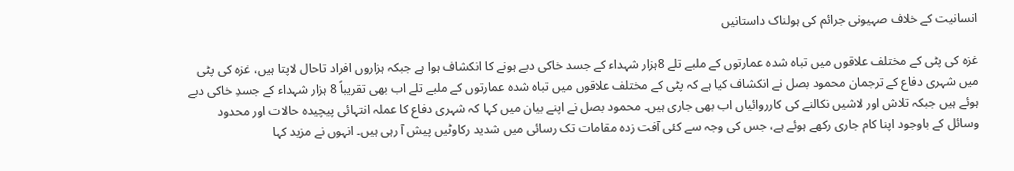انسانیت کے خلاف صہیونی جرائم کی ہولناک داستانیں

غزہ کی پٹی کے مختلف علاقوں میں تباہ شدہ عمارتوں کے ملبے تلے 8ہزار شہداء کے جسد خاکی دبے ہونے کا انکشاف ہوا ہے جبکہ ہزاروں افراد تاحال لاپتا ہیں، غزہ کی پٹی میں شہری دفاع کے ترجمان محمود بصل نے انکشاف کیا ہے کہ پٹی کے مختلف علاقوں میں تباہ شدہ عمارتوں کے ملبے تلے اب بھی تقریباً 8 ہزار شہداء کے جسدِ خاکی دبے ہوئے ہیں جبکہ تلاش اور لاشیں نکالنے کی کارروائیاں اب بھی جاری ہیں۔ محمود بصل نے اپنے بیان میں کہا کہ شہری دفاع کا عملہ انتہائی پیچیدہ حالات اور محدود وسائل کے باوجود اپنا کام جاری رکھے ہوئے ہے، جس کی وجہ سے کئی آفت زدہ مقامات تک رسائی میں شدید رکاوٹیں پیش آ رہی ہیں۔ انہوں نے مزید کہا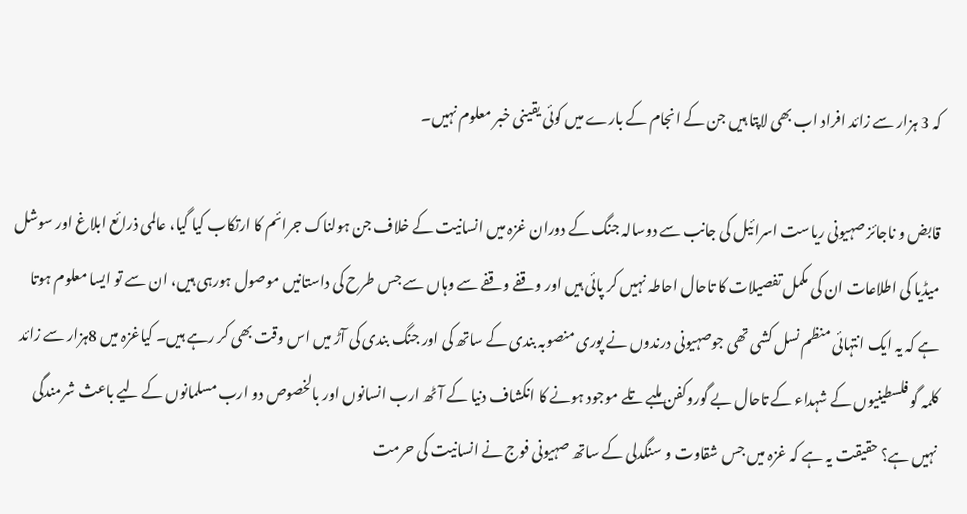کہ 3 ہزار سے زائد افراد اب بھی لاپتا ہیں جن کے انجام کے بارے میں کوئی یقینی خبر معلوم نہیں۔

قابض و ناجائز صہیونی ریاست اسرائیل کی جانب سے دوسالہ جنگ کے دوران غزہ میں انسانیت کے خلاف جن ہولناک جرائم کا ارتکاب کیا گیا، عالمی ذرائع ابلاغ اور سوشل میڈیا کی اطلاعات ان کی مکمل تفصیلات کا تاحال احاطہ نہیں کر پائی ہیں اور وقفے وقفے سے وہاں سے جس طرح کی داستانیں موصول ہورہی ہیں، ان سے تو ایسا معلوم ہوتا ہے کہ یہ ایک انتہائی منظم نسل کشی تھی جوصہیونی درندوں نے پوری منصوبہ بندی کے ساتھ کی اور جنگ بندی کی آڑ میں اس وقت بھی کر رہے ہیں۔ کیاغزہ میں 8ہزار سے زائد کلمہ گو فلسطینیوں کے شہداء کے تاحال بے گوروکفن ملبے تلے موجود ہونے کا انکشاف دنیا کے آٹھ ارب انسانوں اور بالخصوص دو ارب مسلمانوں کے لیے باعث شرمندگی نہیں ہے؟ حقیقت یہ ہے کہ غزہ میں جس شقاوت و سنگدلی کے ساتھ صہیونی فوج نے انسانیت کی حرمت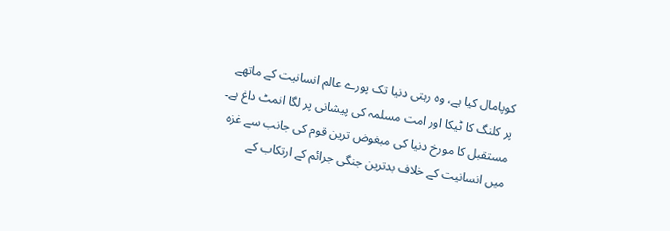کوپامال کیا ہے، وہ رہتی دنیا تک پورے عالم انسانیت کے ماتھے پر کلنگ کا ٹیکا اور امت مسلمہ کی پیشانی پر لگا انمٹ داغ ہے۔ مستقبل کا مورخ دنیا کی مبغوض ترین قوم کی جانب سے غزہ میں انسانیت کے خلاف بدترین جنگی جرائم کے ارتکاب کے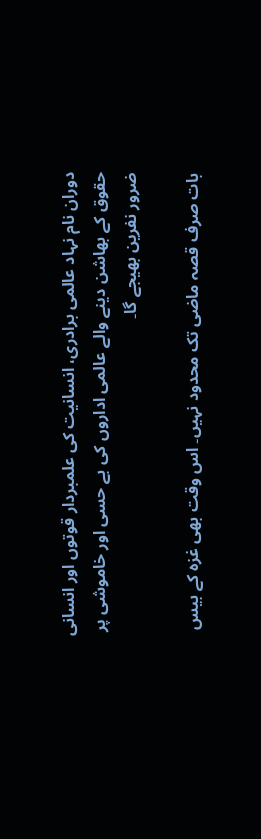دوران نام نہاد عالمی برادری، انسانیت کی علمبردار قوتوں اور انسانی حقوق کے بھاشن دینے والے عالمی اداروں کی بے حسی اور خاموشی پر ضرور نفرین بھیجے گا۔

بات صرف قصہ ماضی تک محدود نہیں۔ اس وقت بھی غزہ کے بیس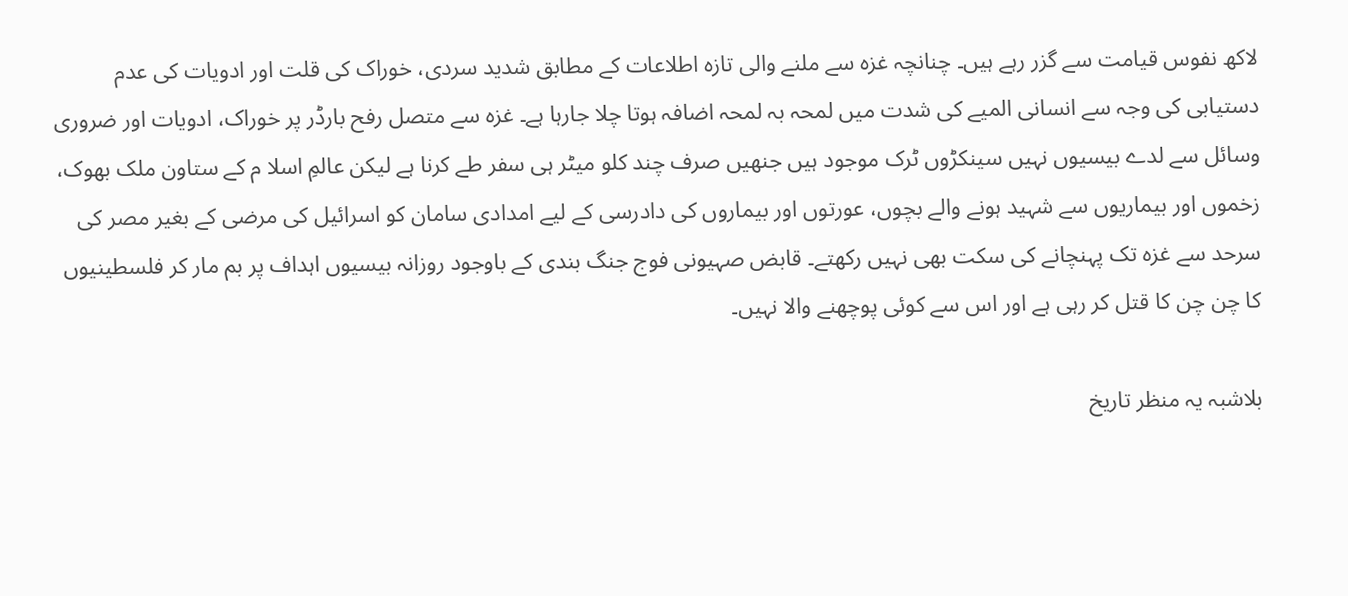لاکھ نفوس قیامت سے گزر رہے ہیں۔ چنانچہ غزہ سے ملنے والی تازہ اطلاعات کے مطابق شدید سردی، خوراک کی قلت اور ادویات کی عدم دستیابی کی وجہ سے انسانی المیے کی شدت میں لمحہ بہ لمحہ اضافہ ہوتا چلا جارہا ہے۔ غزہ سے متصل رفح بارڈر پر خوراک، ادویات اور ضروری وسائل سے لدے بیسیوں نہیں سینکڑوں ٹرک موجود ہیں جنھیں صرف چند کلو میٹر ہی سفر طے کرنا ہے لیکن عالمِ اسلا م کے ستاون ملک بھوک، زخموں اور بیماریوں سے شہید ہونے والے بچوں، عورتوں اور بیماروں کی دادرسی کے لیے امدادی سامان کو اسرائیل کی مرضی کے بغیر مصر کی سرحد سے غزہ تک پہنچانے کی سکت بھی نہیں رکھتے۔ قابض صہیونی فوج جنگ بندی کے باوجود روزانہ بیسیوں اہداف پر بم مار کر فلسطینیوں کا چن چن کا قتل کر رہی ہے اور اس سے کوئی پوچھنے والا نہیں۔

بلاشبہ یہ منظر تاریخ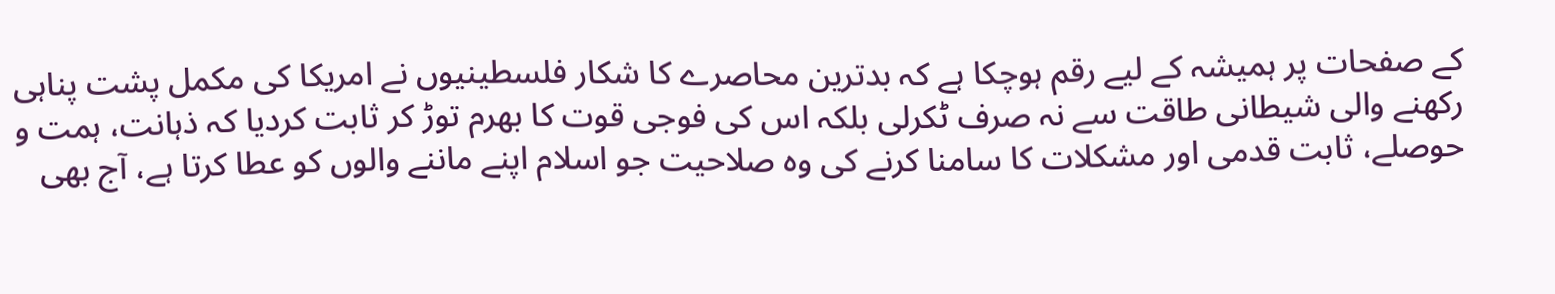کے صفحات پر ہمیشہ کے لیے رقم ہوچکا ہے کہ بدترین محاصرے کا شکار فلسطینیوں نے امریکا کی مکمل پشت پناہی رکھنے والی شیطانی طاقت سے نہ صرف ٹکرلی بلکہ اس کی فوجی قوت کا بھرم توڑ کر ثابت کردیا کہ ذہانت، ہمت و حوصلے، ثابت قدمی اور مشکلات کا سامنا کرنے کی وہ صلاحیت جو اسلام اپنے ماننے والوں کو عطا کرتا ہے، آج بھی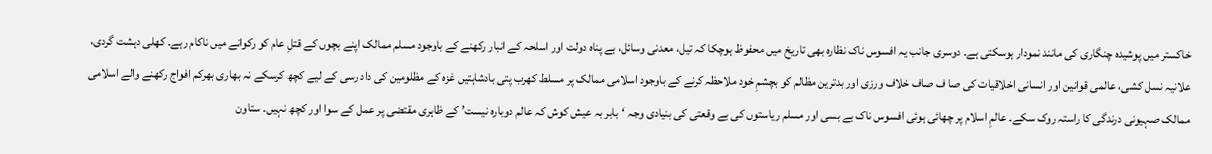خاکستر میں پوشیدہ چنگاری کی مانند نمودار ہوسکتی ہے۔ دوسری جانب یہ افسوس ناک نظارہ بھی تاریخ میں محفوظ ہوچکا کہ تیل، معدنی وسائل، بے پناہ دولت اور اسلحہ کے انبار رکھنے کے باوجود مسلم ممالک اپنے بچوں کے قتلِ عام کو رکوانے میں ناکام رہے۔ کھلی دہشت گردی، علانیہ نسل کشی، عالمی قوانین اور انسانی اخلاقیات کی صا ف صاف خلاف ورزی اور بدترین مظالم کو بچشمِ خود ملاحظہ کرنے کے باوجود اسلامی ممالک پر مسلط کھرب پتی بادشاہتیں غزہ کے مظلومین کی داد رسی کے لیے کچھ کرسکے نہ بھاری بھرکم افواج رکھنے والے اسلامی ممالک صہیونی درندگی کا راستہ روک سکے۔ عالمِ اسلام پر چھائی ہوئی افسوس ناک بے بسی اور مسلم ریاستوں کی بے وقعتی کی بنیادی وجہ ‘بابر بہ عیش کوش کہ عالم دوبارہ نیست’ کے ظاہری مقتضی پر عمل کے سوا اور کچھ نہیں۔ ستاون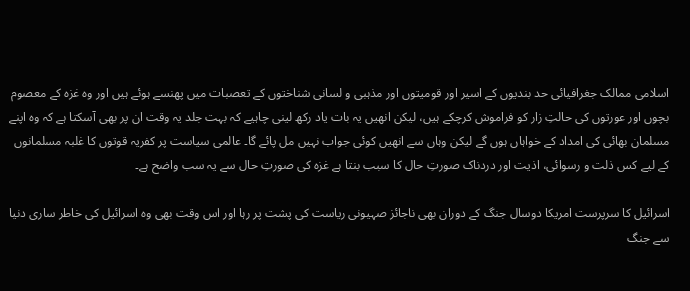اسلامی ممالک جغرافیائی حد بندیوں کے اسیر اور قومیتوں اور مذہبی و لسانی شناختوں کے تعصبات میں پھنسے ہوئے ہیں اور وہ غزہ کے معصوم بچوں اور عورتوں کی حالتِ زار کو فراموش کرچکے ہیں، لیکن انھیں یہ بات یاد رکھ لینی چاہیے کہ بہت جلد یہ وقت ان پر بھی آسکتا ہے کہ وہ اپنے مسلمان بھائی کی امداد کے خواہاں ہوں گے لیکن وہاں سے انھیں کوئی جواب نہیں مل پائے گا۔ عالمی سیاست پر کفریہ قوتوں کا غلبہ مسلمانوں کے لیے کس ذلت و رسوائی، اذیت اور دردناک صورتِ حال کا سبب بنتا ہے غزہ کی صورتِ حال سے یہ سب واضح ہے۔

اسرائیل کا سرپرست امریکا دوسال جنگ کے دوران بھی ناجائز صہیونی ریاست کی پشت پر رہا اور اس وقت بھی وہ اسرائیل کی خاطر ساری دنیا سے جنگ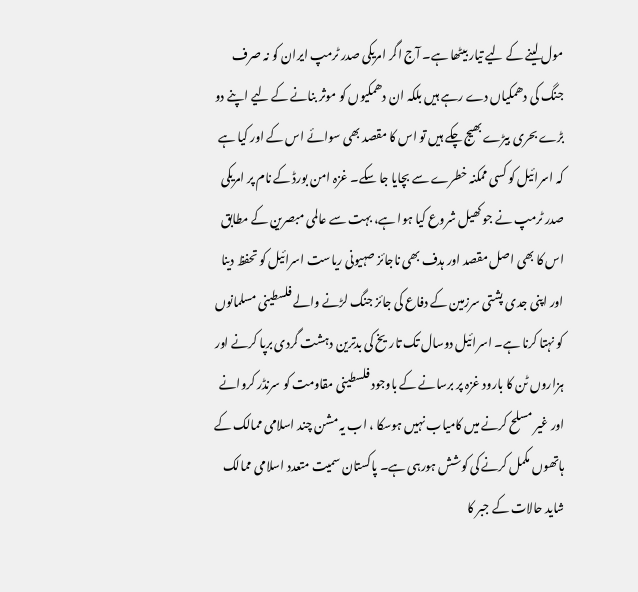مول لینے کے لیے تیار بیٹھا ہے۔ آج اگر امریکی صدر ٹرمپ ایران کو نہ صرف جنگ کی دھمکیاں دے رہے ہیں بلکہ ان دھمکیوں کو موثر بنانے کے لیے اپنے دو بڑے بحری بیڑے بھیج چکے ہیں تو اس کا مقصد بھی سوائے اس کے اور کیا ہے کہ اسرائیل کو کسی ممکنہ خطرے سے بچایا جا سکے۔ غزہ امن بورڈ کے نام پر امریکی صدر ٹرمپ نے جو کھیل شروع کیا ہوا ہے، بہت سے عالمی مبصرین کے مطابق اس کا بھی اصل مقصد اور ہدف بھی ناجائز صہیونی ریاست اسرائیل کو تحفظ دینا اور اپنی جدی پشتی سرزمین کے دفاع کی جائز جنگ لڑنے والے فلسطینی مسلمانوں کو نہتا کرنا ہے۔ اسرائیل دوسال تک تاریخ کی بدترین دہشت گردی برپا کرنے اور ہزاروں ٹن کا بارود غزہ پر برسانے کے باوجود فلسطینی مقاومت کو سرنڈر کروانے اور غیر مسلح کرنے میں کامیاب نہیں ہوسکا ، اب یہ مشن چند اسلامی ممالک کے ہاتھوں مکمل کرنے کی کوشش ہورہی ہے۔ پاکستان سمیت متعدد اسلامی ممالک شاید حالات کے جبر کا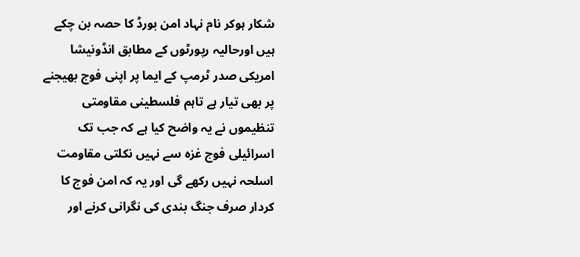شکار ہوکر نام نہاد امن بورڈ کا حصہ بن چکے ہیں اورحالیہ رپورٹوں کے مطابق انڈونیشا امریکی صدر ٹرمپ کے ایما پر اپنی فوج بھیجنے پر بھی تیار ہے تاہم فلسطینی مقاومتی تنظیموں نے یہ واضح کیا ہے کہ جب تک اسرائیلی فوج غزہ سے نہیں نکلتی مقاومت اسلحہ نہیں رکھے گی اور یہ کہ امن فوج کا کردار صرف جنگ بندی کی نگرانی کرنے اور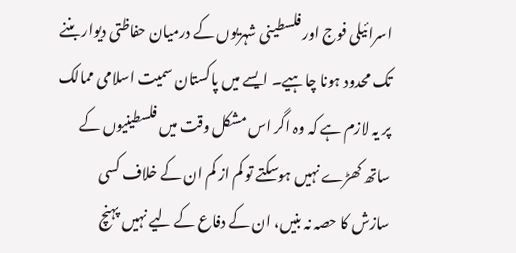اسرائیلی فوج اور فلسطینی شہریوں کے درمیان حفاظتی دیوار بننے تک محدود ہونا چاہیے۔ ایسے میں پاکستان سمیت اسلامی ممالک پر یہ لازم ہے کہ وہ اگر اس مشکل وقت میں فلسطینیوں کے ساتھ کھڑے نہیں ہوسکتے تو کم از کم ان کے خلاف کسی سازش کا حصہ نہ بنیں، ان کے دفاع کے لیے نہیں پہنچ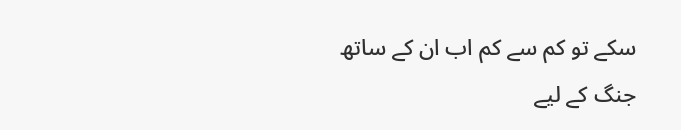سکے تو کم سے کم اب ان کے ساتھ جنگ کے لیے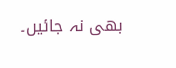بھی نہ جائیں۔